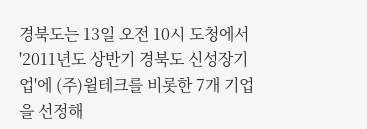경북도는 13일 오전 10시 도청에서 '2011년도 상반기 경북도 신성장기업'에 (주)윌테크를 비롯한 7개 기업을 선정해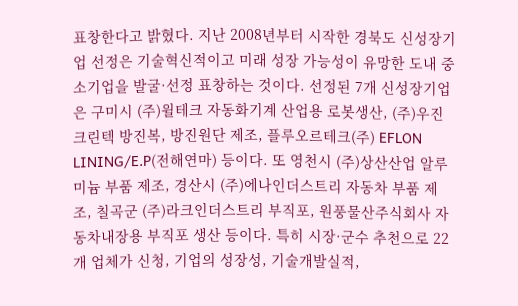표창한다고 밝혔다. 지난 2008년부터 시작한 경북도 신성장기업 선정은 기술혁신적이고 미래 성장 가능성이 유망한 도내 중소기업을 발굴·선정 표창하는 것이다. 선정된 7개 신성장기업은 구미시 (주)윌테크 자동화기계 산업용 로봇생산, (주)우진크린텍 방진복, 방진원단 제조, 플루오르테크(주) EFLON LINING/E.P(전해연마) 등이다. 또 영천시 (주)상산산업 알루미늄 부품 제조, 경산시 (주)에나인더스트리 자동차 부품 제조, 칠곡군 (주)라크인더스트리 부직포, 원풍물산주식회사 자동차내장용 부직포 생산 등이다. 특히 시장·군수 추천으로 22개 업체가 신청, 기업의 성장성, 기술개발실적,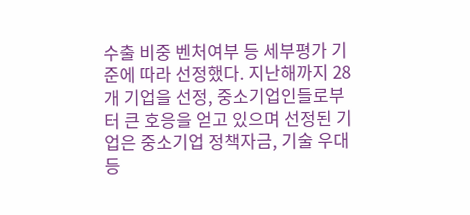수출 비중 벤처여부 등 세부평가 기준에 따라 선정했다. 지난해까지 28개 기업을 선정, 중소기업인들로부터 큰 호응을 얻고 있으며 선정된 기업은 중소기업 정책자금, 기술 우대 등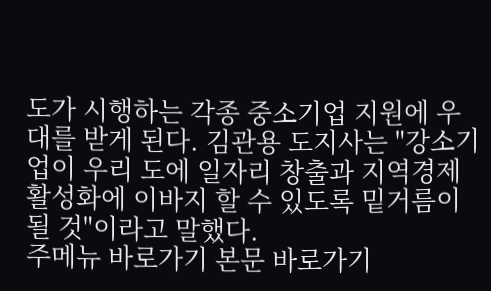도가 시행하는 각종 중소기업 지원에 우대를 받게 된다. 김관용 도지사는 "강소기업이 우리 도에 일자리 창출과 지역경제 활성화에 이바지 할 수 있도록 밑거름이 될 것"이라고 말했다.
주메뉴 바로가기 본문 바로가기